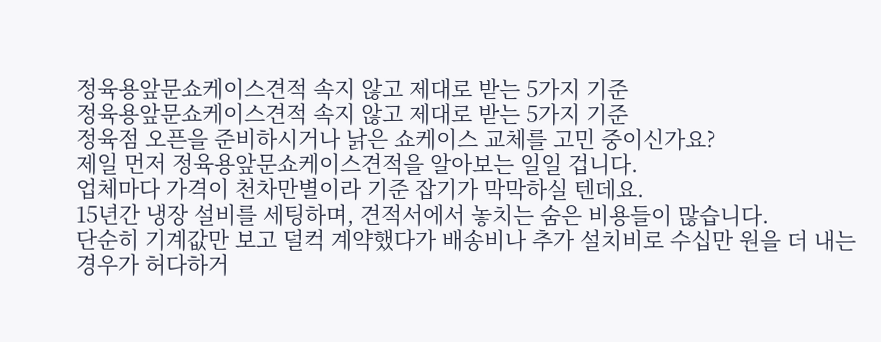정육용앞문쇼케이스견적 속지 않고 제대로 받는 5가지 기준
정육용앞문쇼케이스견적 속지 않고 제대로 받는 5가지 기준
정육점 오픈을 준비하시거나 낡은 쇼케이스 교체를 고민 중이신가요?
제일 먼저 정육용앞문쇼케이스견적을 알아보는 일일 겁니다.
업체마다 가격이 천차만별이라 기준 잡기가 막막하실 텐데요.
15년간 냉장 설비를 세팅하며, 견적서에서 놓치는 숨은 비용들이 많습니다.
단순히 기계값만 보고 덜컥 계약했다가 배송비나 추가 설치비로 수십만 원을 더 내는 경우가 허다하거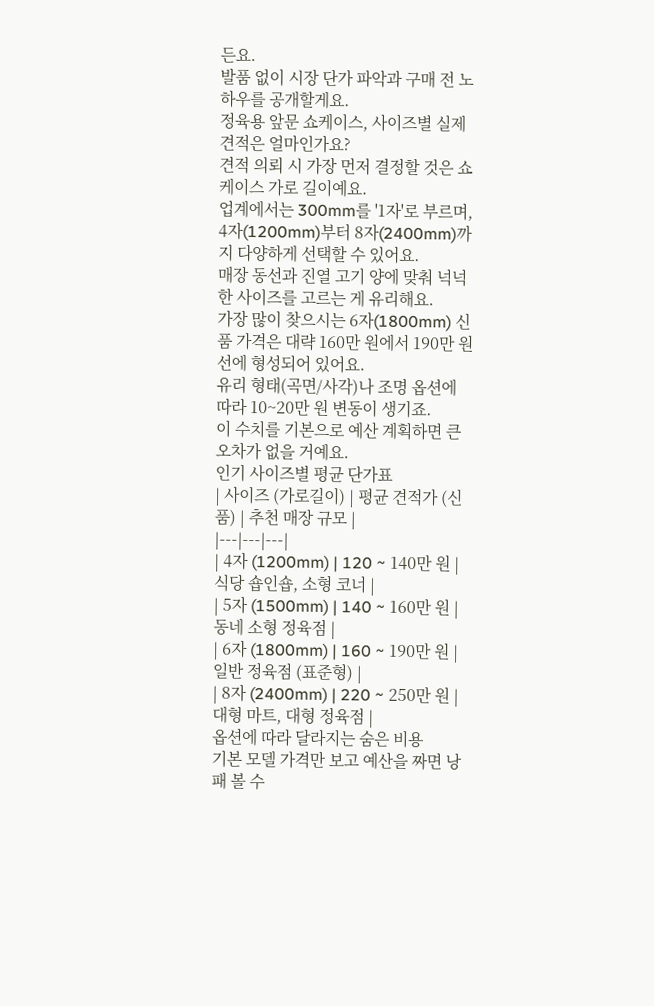든요.
발품 없이 시장 단가 파악과 구매 전 노하우를 공개할게요.
정육용 앞문 쇼케이스, 사이즈별 실제 견적은 얼마인가요?
견적 의뢰 시 가장 먼저 결정할 것은 쇼케이스 가로 길이예요.
업계에서는 300mm를 '1자'로 부르며, 4자(1200mm)부터 8자(2400mm)까지 다양하게 선택할 수 있어요.
매장 동선과 진열 고기 양에 맞춰 넉넉한 사이즈를 고르는 게 유리해요.
가장 많이 찾으시는 6자(1800mm) 신품 가격은 대략 160만 원에서 190만 원 선에 형성되어 있어요.
유리 형태(곡면/사각)나 조명 옵션에 따라 10~20만 원 변동이 생기죠.
이 수치를 기본으로 예산 계획하면 큰 오차가 없을 거예요.
인기 사이즈별 평균 단가표
| 사이즈 (가로길이) | 평균 견적가 (신품) | 추천 매장 규모 |
|---|---|---|
| 4자 (1200mm) | 120 ~ 140만 원 | 식당 숍인숍, 소형 코너 |
| 5자 (1500mm) | 140 ~ 160만 원 | 동네 소형 정육점 |
| 6자 (1800mm) | 160 ~ 190만 원 | 일반 정육점 (표준형) |
| 8자 (2400mm) | 220 ~ 250만 원 | 대형 마트, 대형 정육점 |
옵션에 따라 달라지는 숨은 비용
기본 모델 가격만 보고 예산을 짜면 낭패 볼 수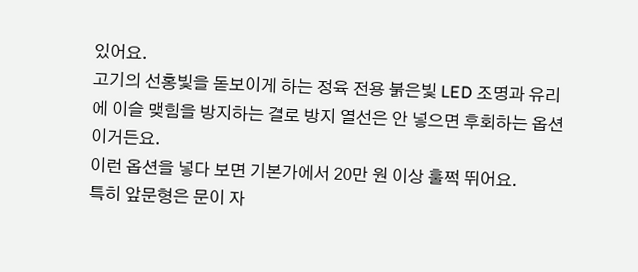있어요.
고기의 선홍빛을 돋보이게 하는 정육 전용 붉은빛 LED 조명과 유리에 이슬 맺힘을 방지하는 결로 방지 열선은 안 넣으면 후회하는 옵션이거든요.
이런 옵션을 넣다 보면 기본가에서 20만 원 이상 훌쩍 뛰어요.
특히 앞문형은 문이 자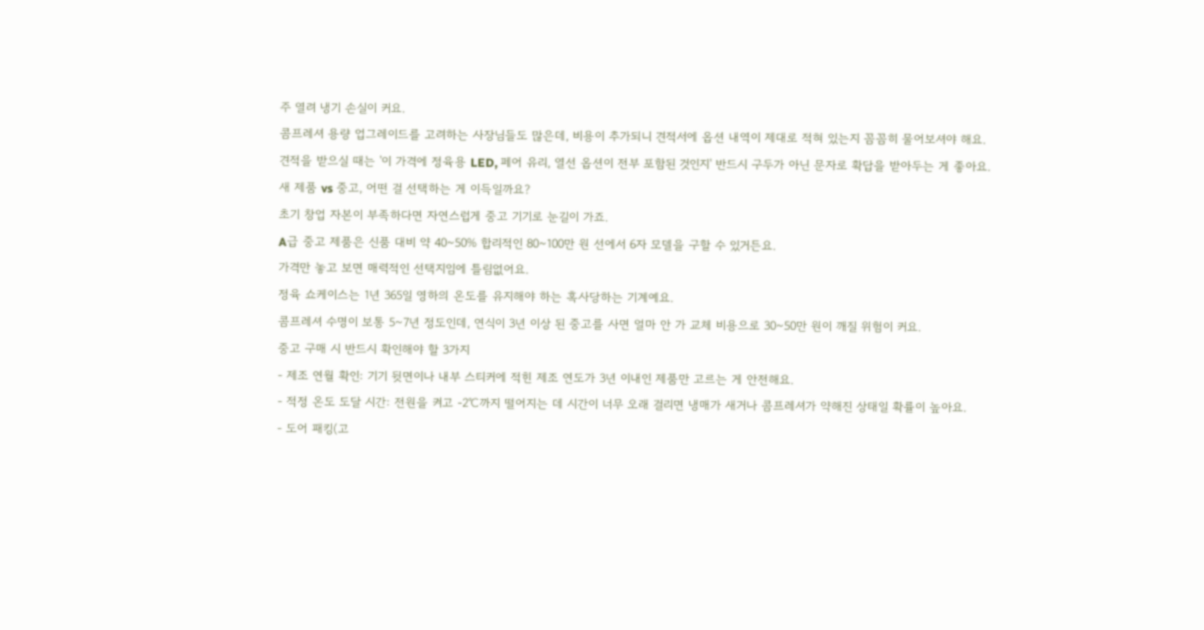주 열려 냉기 손실이 커요.
콤프레셔 용량 업그레이드를 고려하는 사장님들도 많은데, 비용이 추가되니 견적서에 옵션 내역이 제대로 적혀 있는지 꼼꼼히 물어보셔야 해요.
견적을 받으실 때는 '이 가격에 정육용 LED, 페어 유리, 열선 옵션이 전부 포함된 것인지' 반드시 구두가 아닌 문자로 확답을 받아두는 게 좋아요.
새 제품 vs 중고, 어떤 걸 선택하는 게 이득일까요?
초기 창업 자본이 부족하다면 자연스럽게 중고 기기로 눈길이 가죠.
A급 중고 제품은 신품 대비 약 40~50% 합리적인 80~100만 원 선에서 6자 모델을 구할 수 있거든요.
가격만 놓고 보면 매력적인 선택지임에 틀림없어요.
정육 쇼케이스는 1년 365일 영하의 온도를 유지해야 하는 혹사당하는 기계예요.
콤프레셔 수명이 보통 5~7년 정도인데, 연식이 3년 이상 된 중고를 사면 얼마 안 가 교체 비용으로 30~50만 원이 깨질 위험이 커요.
중고 구매 시 반드시 확인해야 할 3가지
- 제조 연월 확인: 기기 뒷면이나 내부 스티커에 적힌 제조 연도가 3년 이내인 제품만 고르는 게 안전해요.
- 적정 온도 도달 시간: 전원을 켜고 -2℃까지 떨어지는 데 시간이 너무 오래 걸리면 냉매가 새거나 콤프레셔가 약해진 상태일 확률이 높아요.
- 도어 패킹(고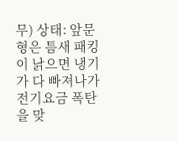무) 상태: 앞문형은 틈새 패킹이 낡으면 냉기가 다 빠져나가 전기요금 폭탄을 맞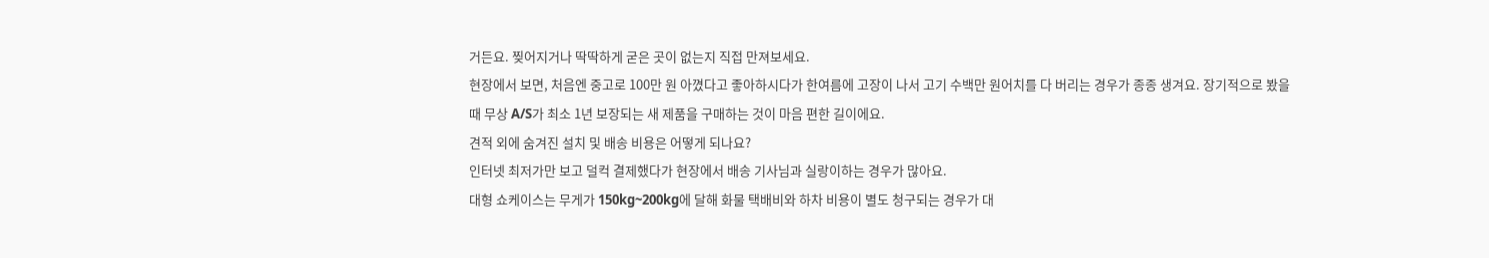거든요. 찢어지거나 딱딱하게 굳은 곳이 없는지 직접 만져보세요.
현장에서 보면, 처음엔 중고로 100만 원 아꼈다고 좋아하시다가 한여름에 고장이 나서 고기 수백만 원어치를 다 버리는 경우가 종종 생겨요. 장기적으로 봤을 때 무상 A/S가 최소 1년 보장되는 새 제품을 구매하는 것이 마음 편한 길이에요.
견적 외에 숨겨진 설치 및 배송 비용은 어떻게 되나요?
인터넷 최저가만 보고 덜컥 결제했다가 현장에서 배송 기사님과 실랑이하는 경우가 많아요.
대형 쇼케이스는 무게가 150kg~200kg에 달해 화물 택배비와 하차 비용이 별도 청구되는 경우가 대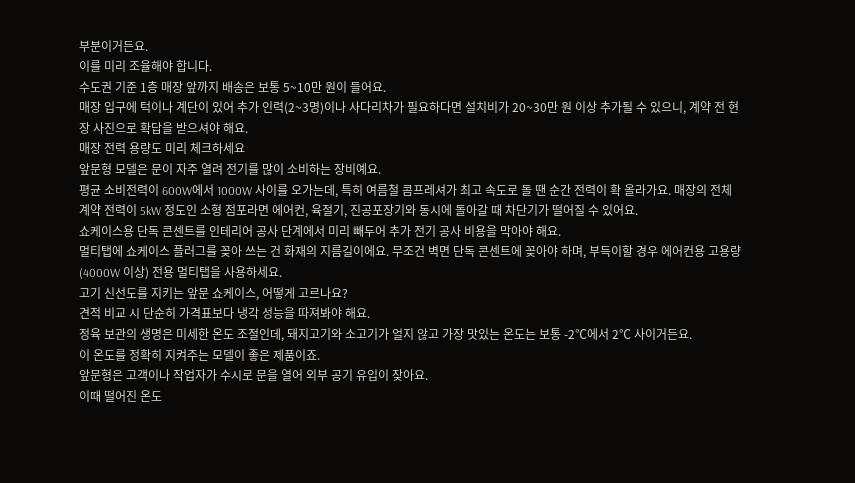부분이거든요.
이를 미리 조율해야 합니다.
수도권 기준 1층 매장 앞까지 배송은 보통 5~10만 원이 들어요.
매장 입구에 턱이나 계단이 있어 추가 인력(2~3명)이나 사다리차가 필요하다면 설치비가 20~30만 원 이상 추가될 수 있으니, 계약 전 현장 사진으로 확답을 받으셔야 해요.
매장 전력 용량도 미리 체크하세요
앞문형 모델은 문이 자주 열려 전기를 많이 소비하는 장비예요.
평균 소비전력이 600W에서 1000W 사이를 오가는데, 특히 여름철 콤프레셔가 최고 속도로 돌 땐 순간 전력이 확 올라가요. 매장의 전체 계약 전력이 5kW 정도인 소형 점포라면 에어컨, 육절기, 진공포장기와 동시에 돌아갈 때 차단기가 떨어질 수 있어요.
쇼케이스용 단독 콘센트를 인테리어 공사 단계에서 미리 빼두어 추가 전기 공사 비용을 막아야 해요.
멀티탭에 쇼케이스 플러그를 꽂아 쓰는 건 화재의 지름길이에요. 무조건 벽면 단독 콘센트에 꽂아야 하며, 부득이할 경우 에어컨용 고용량(4000W 이상) 전용 멀티탭을 사용하세요.
고기 신선도를 지키는 앞문 쇼케이스, 어떻게 고르나요?
견적 비교 시 단순히 가격표보다 냉각 성능을 따져봐야 해요.
정육 보관의 생명은 미세한 온도 조절인데, 돼지고기와 소고기가 얼지 않고 가장 맛있는 온도는 보통 -2℃에서 2℃ 사이거든요.
이 온도를 정확히 지켜주는 모델이 좋은 제품이죠.
앞문형은 고객이나 작업자가 수시로 문을 열어 외부 공기 유입이 잦아요.
이때 떨어진 온도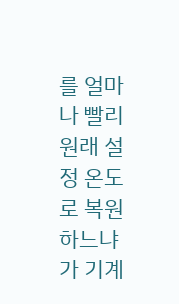를 얼마나 빨리 원래 설정 온도로 복원하느냐가 기계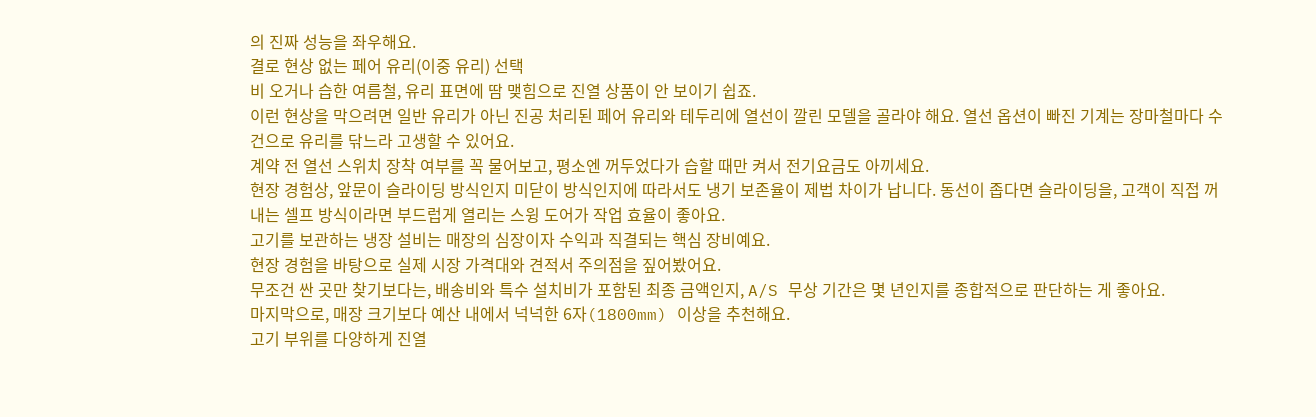의 진짜 성능을 좌우해요.
결로 현상 없는 페어 유리(이중 유리) 선택
비 오거나 습한 여름철, 유리 표면에 땀 맺힘으로 진열 상품이 안 보이기 쉽죠.
이런 현상을 막으려면 일반 유리가 아닌 진공 처리된 페어 유리와 테두리에 열선이 깔린 모델을 골라야 해요. 열선 옵션이 빠진 기계는 장마철마다 수건으로 유리를 닦느라 고생할 수 있어요.
계약 전 열선 스위치 장착 여부를 꼭 물어보고, 평소엔 꺼두었다가 습할 때만 켜서 전기요금도 아끼세요.
현장 경험상, 앞문이 슬라이딩 방식인지 미닫이 방식인지에 따라서도 냉기 보존율이 제법 차이가 납니다. 동선이 좁다면 슬라이딩을, 고객이 직접 꺼내는 셀프 방식이라면 부드럽게 열리는 스윙 도어가 작업 효율이 좋아요.
고기를 보관하는 냉장 설비는 매장의 심장이자 수익과 직결되는 핵심 장비예요.
현장 경험을 바탕으로 실제 시장 가격대와 견적서 주의점을 짚어봤어요.
무조건 싼 곳만 찾기보다는, 배송비와 특수 설치비가 포함된 최종 금액인지, A/S 무상 기간은 몇 년인지를 종합적으로 판단하는 게 좋아요.
마지막으로, 매장 크기보다 예산 내에서 넉넉한 6자(1800mm) 이상을 추천해요.
고기 부위를 다양하게 진열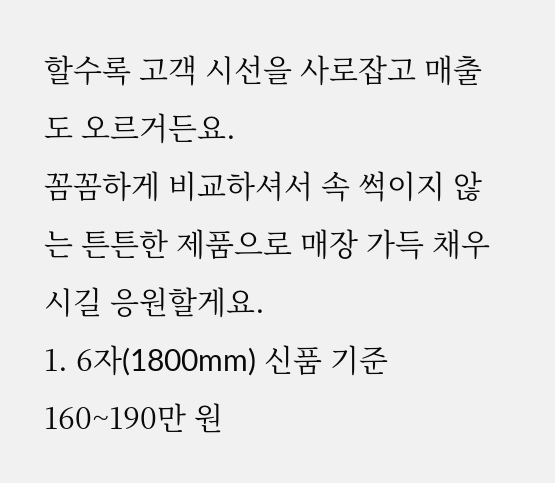할수록 고객 시선을 사로잡고 매출도 오르거든요.
꼼꼼하게 비교하셔서 속 썩이지 않는 튼튼한 제품으로 매장 가득 채우시길 응원할게요.
1. 6자(1800mm) 신품 기준 160~190만 원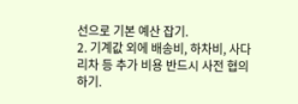선으로 기본 예산 잡기.
2. 기계값 외에 배송비, 하차비, 사다리차 등 추가 비용 반드시 사전 협의하기.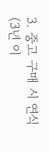3. 중고 구매 시 연식(3년 이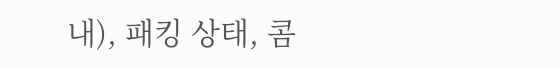내), 패킹 상태, 콤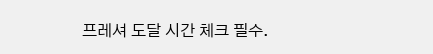프레셔 도달 시간 체크 필수.